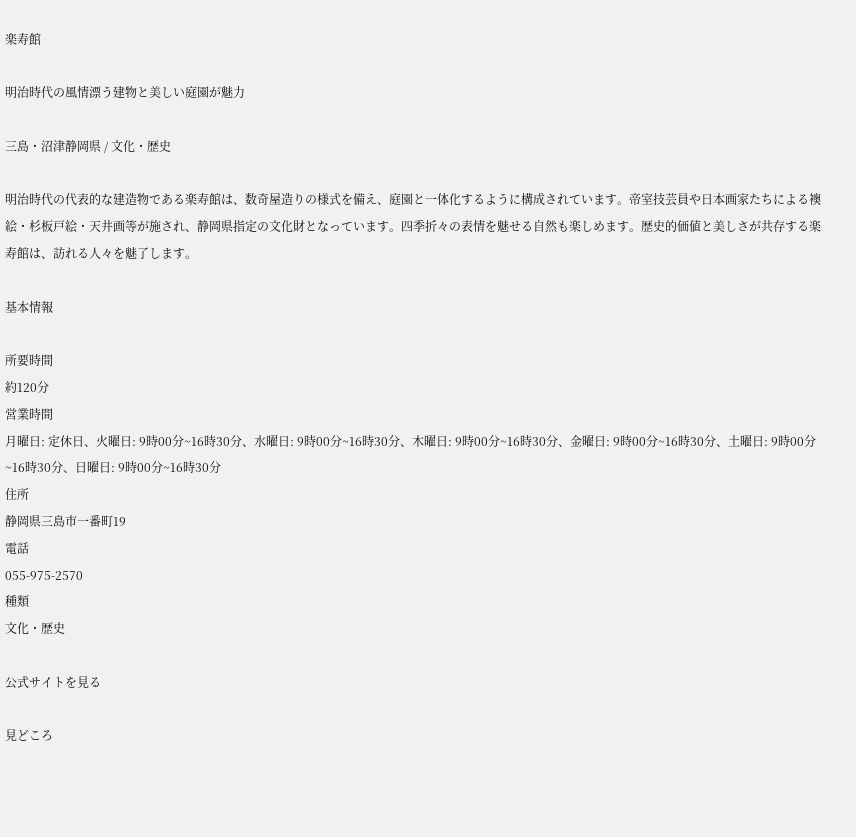楽寿館

明治時代の風情漂う建物と美しい庭園が魅力

三島・沼津静岡県 / 文化・歴史

明治時代の代表的な建造物である楽寿館は、数奇屋造りの様式を備え、庭園と一体化するように構成されています。帝室技芸員や日本画家たちによる襖絵・杉板戸絵・天井画等が施され、静岡県指定の文化財となっています。四季折々の表情を魅せる自然も楽しめます。歴史的価値と美しさが共存する楽寿館は、訪れる人々を魅了します。

基本情報

所要時間
約120分
営業時間
月曜日: 定休日、火曜日: 9時00分~16時30分、水曜日: 9時00分~16時30分、木曜日: 9時00分~16時30分、金曜日: 9時00分~16時30分、土曜日: 9時00分~16時30分、日曜日: 9時00分~16時30分
住所
静岡県三島市一番町19
電話
055-975-2570
種類
文化・歴史

公式サイトを見る

見どころ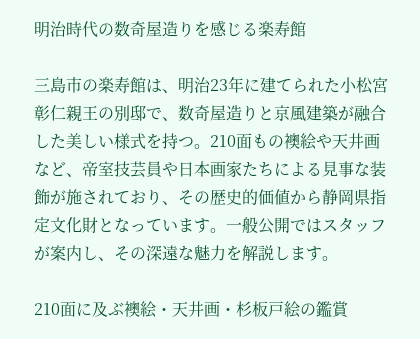明治時代の数奇屋造りを感じる楽寿館

三島市の楽寿館は、明治23年に建てられた小松宮彰仁親王の別邸で、数奇屋造りと京風建築が融合した美しい様式を持つ。210面もの襖絵や天井画など、帝室技芸員や日本画家たちによる見事な装飾が施されており、その歴史的価値から静岡県指定文化財となっています。一般公開ではスタッフが案内し、その深遠な魅力を解説します。

210面に及ぶ襖絵・天井画・杉板戸絵の鑑賞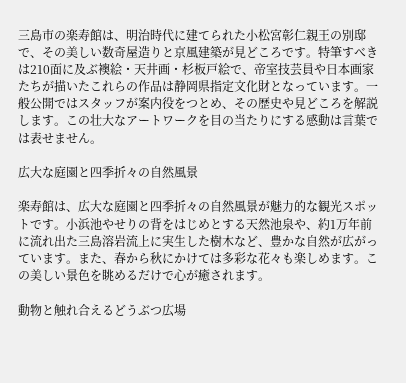三島市の楽寿館は、明治時代に建てられた小松宮彰仁親王の別邸で、その美しい数奇屋造りと京風建築が見どころです。特筆すべきは210面に及ぶ襖絵・天井画・杉板戸絵で、帝室技芸員や日本画家たちが描いたこれらの作品は静岡県指定文化財となっています。一般公開ではスタッフが案内役をつとめ、その歴史や見どころを解説します。この壮大なアートワークを目の当たりにする感動は言葉では表せません。

広大な庭園と四季折々の自然風景

楽寿館は、広大な庭園と四季折々の自然風景が魅力的な観光スポットです。小浜池やせりの背をはじめとする天然池泉や、約1万年前に流れ出た三島溶岩流上に実生した樹木など、豊かな自然が広がっています。また、春から秋にかけては多彩な花々も楽しめます。この美しい景色を眺めるだけで心が癒されます。

動物と触れ合えるどうぶつ広場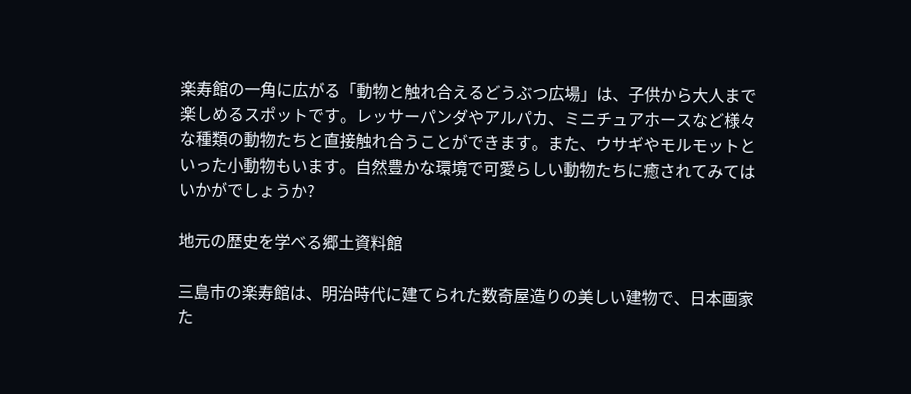楽寿館の一角に広がる「動物と触れ合えるどうぶつ広場」は、子供から大人まで楽しめるスポットです。レッサーパンダやアルパカ、ミニチュアホースなど様々な種類の動物たちと直接触れ合うことができます。また、ウサギやモルモットといった小動物もいます。自然豊かな環境で可愛らしい動物たちに癒されてみてはいかがでしょうか?

地元の歴史を学べる郷土資料館

三島市の楽寿館は、明治時代に建てられた数奇屋造りの美しい建物で、日本画家た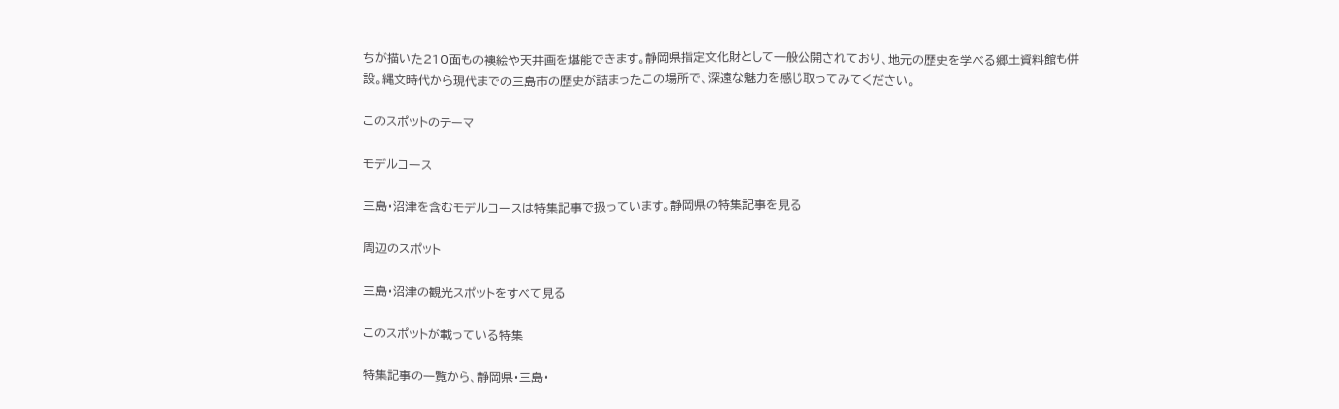ちが描いた210面もの襖絵や天井画を堪能できます。静岡県指定文化財として一般公開されており、地元の歴史を学べる郷土資料館も併設。縄文時代から現代までの三島市の歴史が詰まったこの場所で、深遠な魅力を感じ取ってみてください。

このスポットのテーマ

モデルコース

三島・沼津を含むモデルコースは特集記事で扱っています。静岡県の特集記事を見る

周辺のスポット

三島・沼津の観光スポットをすべて見る

このスポットが載っている特集

特集記事の一覧から、静岡県・三島・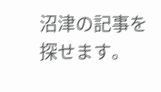沼津の記事を探せます。